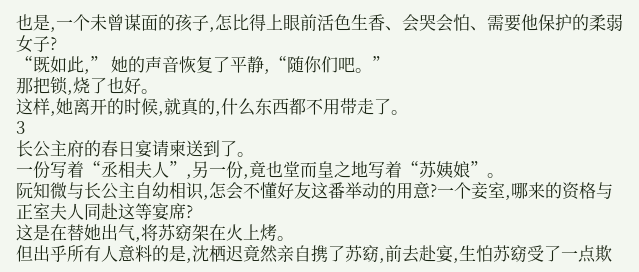也是,一个未曾谋面的孩子,怎比得上眼前活色生香、会哭会怕、需要他保护的柔弱女子?
“既如此,” 她的声音恢复了平静,“随你们吧。”
那把锁,烧了也好。
这样,她离开的时候,就真的,什么东西都不用带走了。
3
长公主府的春日宴请柬送到了。
一份写着“丞相夫人”,另一份,竟也堂而皇之地写着“苏姨娘”。
阮知微与长公主自幼相识,怎会不懂好友这番举动的用意?一个妾室,哪来的资格与正室夫人同赴这等宴席?
这是在替她出气,将苏窈架在火上烤。
但出乎所有人意料的是,沈栖迟竟然亲自携了苏窈,前去赴宴,生怕苏窈受了一点欺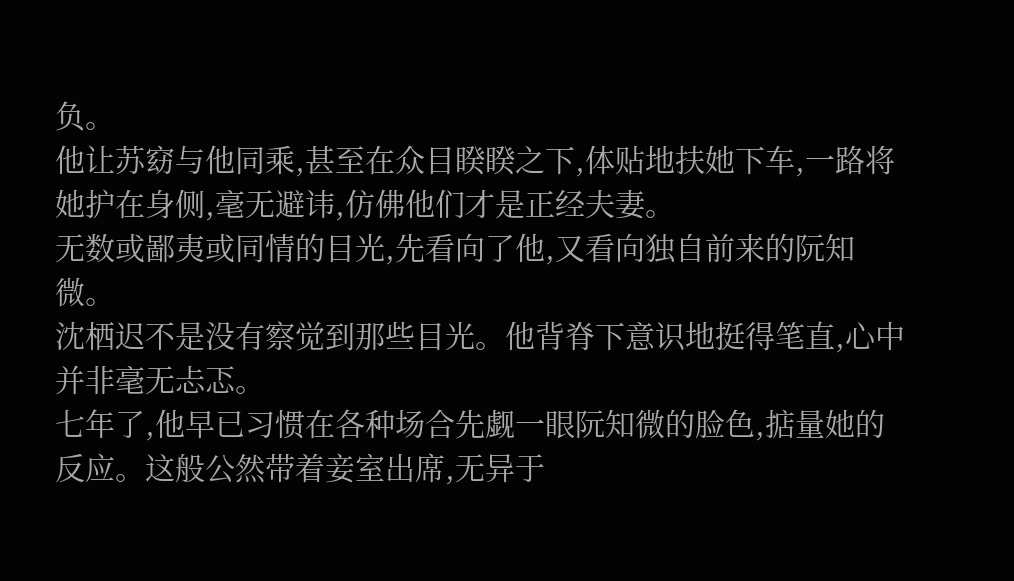负。
他让苏窈与他同乘,甚至在众目睽睽之下,体贴地扶她下车,一路将她护在身侧,毫无避讳,仿佛他们才是正经夫妻。
无数或鄙夷或同情的目光,先看向了他,又看向独自前来的阮知微。
沈栖迟不是没有察觉到那些目光。他背脊下意识地挺得笔直,心中并非毫无忐忑。
七年了,他早已习惯在各种场合先觑一眼阮知微的脸色,掂量她的反应。这般公然带着妾室出席,无异于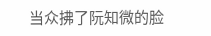当众拂了阮知微的脸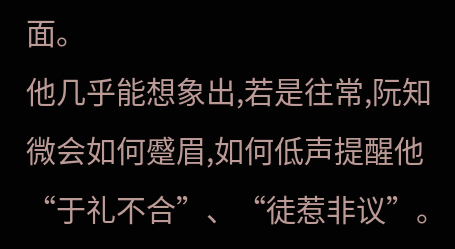面。
他几乎能想象出,若是往常,阮知微会如何蹙眉,如何低声提醒他“于礼不合”、“徒惹非议”。